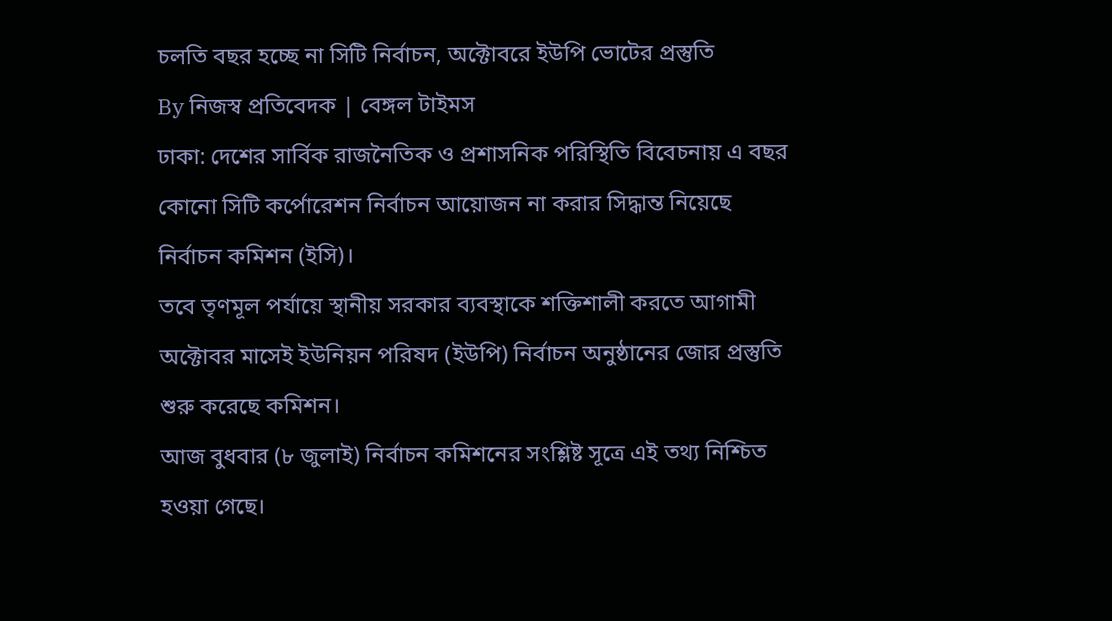চলতি বছর হচ্ছে না সিটি নির্বাচন, অক্টোবরে ইউপি ভোটের প্রস্তুতি
By নিজস্ব প্রতিবেদক | বেঙ্গল টাইমস
ঢাকা: দেশের সার্বিক রাজনৈতিক ও প্রশাসনিক পরিস্থিতি বিবেচনায় এ বছর কোনো সিটি কর্পোরেশন নির্বাচন আয়োজন না করার সিদ্ধান্ত নিয়েছে নির্বাচন কমিশন (ইসি)।
তবে তৃণমূল পর্যায়ে স্থানীয় সরকার ব্যবস্থাকে শক্তিশালী করতে আগামী অক্টোবর মাসেই ইউনিয়ন পরিষদ (ইউপি) নির্বাচন অনুষ্ঠানের জোর প্রস্তুতি শুরু করেছে কমিশন।
আজ বুধবার (৮ জুলাই) নির্বাচন কমিশনের সংশ্লিষ্ট সূত্রে এই তথ্য নিশ্চিত হওয়া গেছে।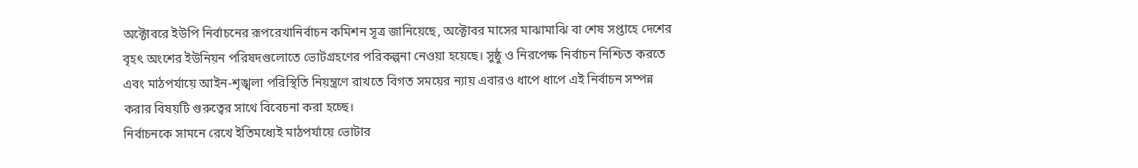অক্টোবরে ইউপি নির্বাচনের রূপরেখানির্বাচন কমিশন সূত্র জানিয়েছে, অক্টোবর মাসের মাঝামাঝি বা শেষ সপ্তাহে দেশের বৃহৎ অংশের ইউনিয়ন পরিষদগুলোতে ভোটগ্রহণের পরিকল্পনা নেওয়া হয়েছে। সুষ্ঠু ও নিরপেক্ষ নির্বাচন নিশ্চিত করতে এবং মাঠপর্যায়ে আইন-শৃঙ্খলা পরিস্থিতি নিয়ন্ত্রণে রাখতে বিগত সময়ের ন্যায় এবারও ধাপে ধাপে এই নির্বাচন সম্পন্ন করার বিষয়টি গুরুত্বের সাথে বিবেচনা করা হচ্ছে।
নির্বাচনকে সামনে রেখে ইতিমধ্যেই মাঠপর্যায়ে ভোটার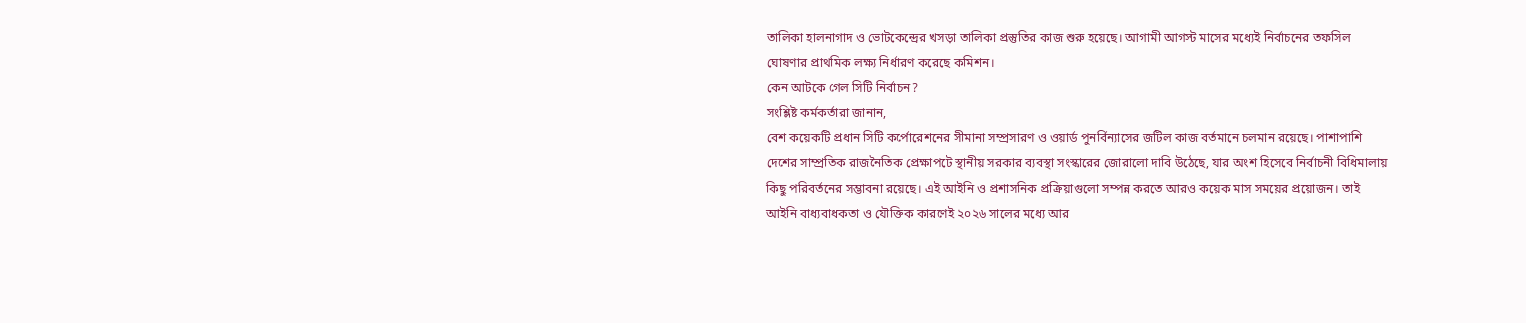তালিকা হালনাগাদ ও ভোটকেন্দ্রের খসড়া তালিকা প্রস্তুতির কাজ শুরু হয়েছে। আগামী আগস্ট মাসের মধ্যেই নির্বাচনের তফসিল ঘোষণার প্রাথমিক লক্ষ্য নির্ধারণ করেছে কমিশন।
কেন আটকে গেল সিটি নির্বাচন?
সংশ্লিষ্ট কর্মকর্তারা জানান,
বেশ কয়েকটি প্রধান সিটি কর্পোরেশনের সীমানা সম্প্রসারণ ও ওয়ার্ড পুনর্বিন্যাসের জটিল কাজ বর্তমানে চলমান রয়েছে। পাশাপাশি দেশের সাম্প্রতিক রাজনৈতিক প্রেক্ষাপটে স্থানীয় সরকার ব্যবস্থা সংস্কারের জোরালো দাবি উঠেছে, যার অংশ হিসেবে নির্বাচনী বিধিমালায় কিছু পরিবর্তনের সম্ভাবনা রয়েছে। এই আইনি ও প্রশাসনিক প্রক্রিয়াগুলো সম্পন্ন করতে আরও কয়েক মাস সময়ের প্রয়োজন। তাই আইনি বাধ্যবাধকতা ও যৌক্তিক কারণেই ২০২৬ সালের মধ্যে আর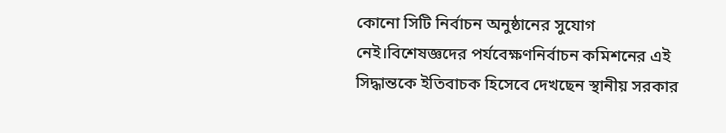কোনো সিটি নির্বাচন অনুষ্ঠানের সুযোগ নেই।বিশেষজ্ঞদের পর্যবেক্ষণনির্বাচন কমিশনের এই সিদ্ধান্তকে ইতিবাচক হিসেবে দেখছেন স্থানীয় সরকার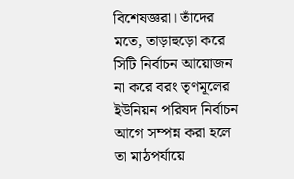বিশেষজ্ঞরা। তাঁদের মতে, তাড়াহুড়ো করে সিটি নির্বাচন আয়োজন না করে বরং তৃণমূলের ইউনিয়ন পরিষদ নির্বাচন আগে সম্পন্ন করা হলে তা মাঠপর্যায়ে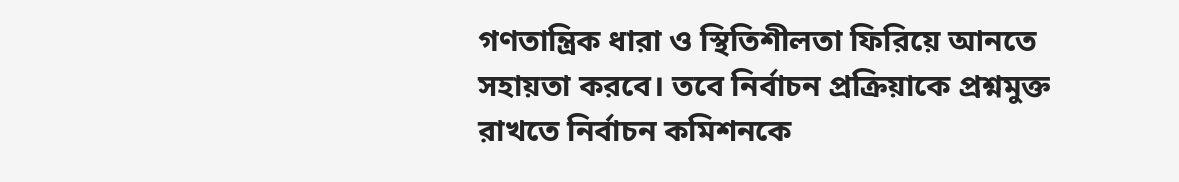গণতান্ত্রিক ধারা ও স্থিতিশীলতা ফিরিয়ে আনতে সহায়তা করবে। তবে নির্বাচন প্রক্রিয়াকে প্রশ্নমুক্ত রাখতে নির্বাচন কমিশনকে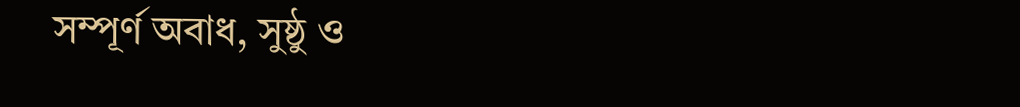সম্পূর্ণ অবাধ, সুষ্ঠু ও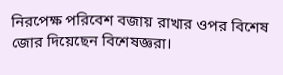নিরপেক্ষ পরিবেশ বজায় রাখার ওপর বিশেষ জোর দিয়েছেন বিশেষজ্ঞরা।